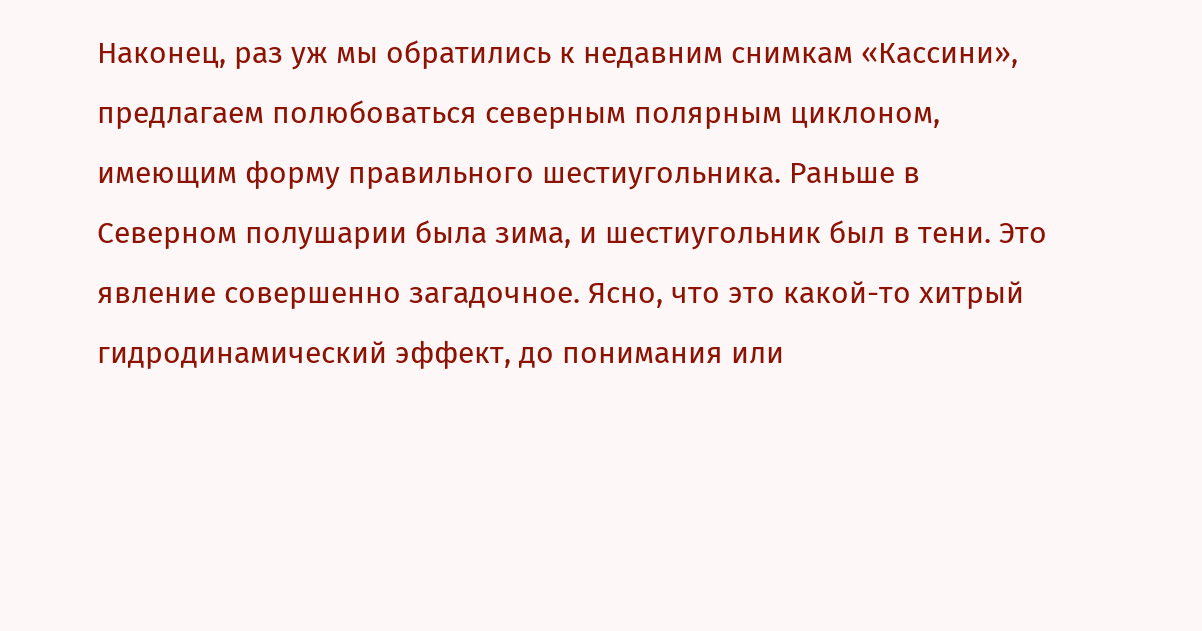Наконец, раз уж мы обратились к недавним снимкам «Кассини», предлагаем полюбоваться северным полярным циклоном, имеющим форму правильного шестиугольника. Раньше в Северном полушарии была зима, и шестиугольник был в тени. Это явление совершенно загадочное. Ясно, что это какой-то хитрый гидродинамический эффект, до понимания или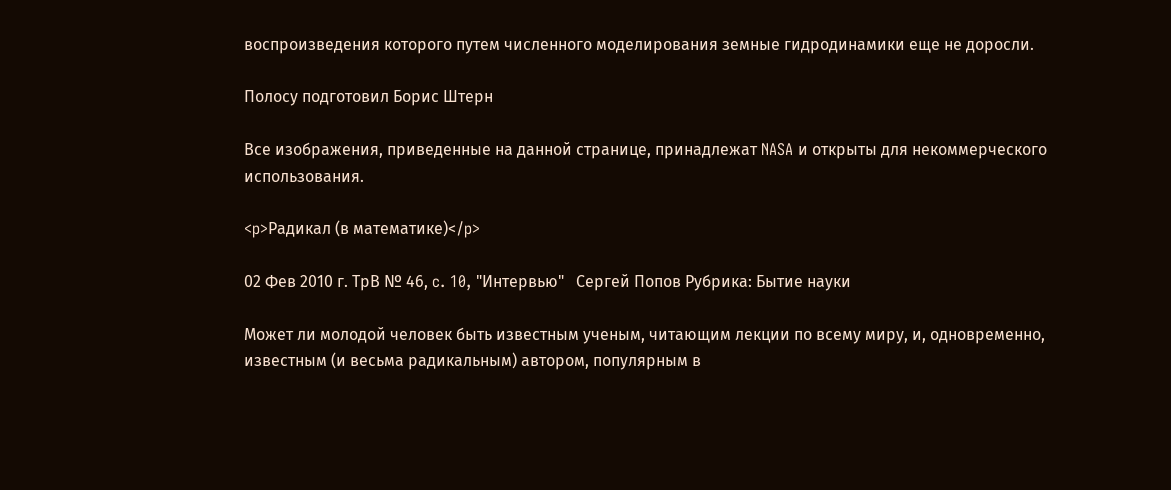воспроизведения которого путем численного моделирования земные гидродинамики еще не доросли.

Полосу подготовил Борис Штерн

Все изображения, приведенные на данной странице, принадлежат NASA и открыты для некоммерческого использования.

<p>Радикал (в математике)</p>

02 Фев 2010 г. ТрВ № 46, c. 10, "Интервью"   Сергей Попов Рубрика: Бытие науки

Может ли молодой человек быть известным ученым, читающим лекции по всему миру, и, одновременно, известным (и весьма радикальным) автором, популярным в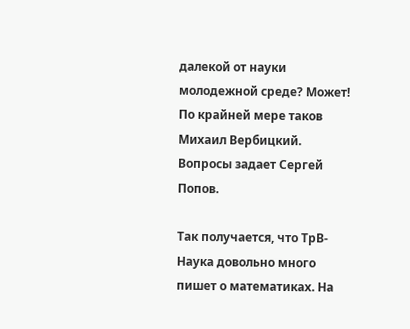далекой от науки молодежной среде? Может! По крайней мере таков Михаил Вербицкий. Вопросы задает Сергей Попов.

Так получается, что ТрВ-Наука довольно много пишет о математиках. На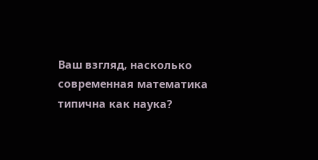Ваш взгляд, насколько современная математика типична как наука?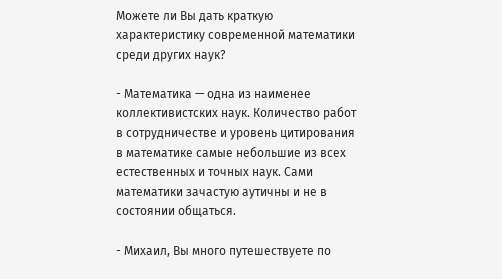Можете ли Вы дать краткую характеристику современной математики среди других наук?

- Математика — одна из наименее коллективистских наук. Количество работ в сотрудничестве и уровень цитирования в математике самые небольшие из всех естественных и точных наук. Сами математики зачастую аутичны и не в состоянии общаться.

- Михаил, Вы много путешествуете по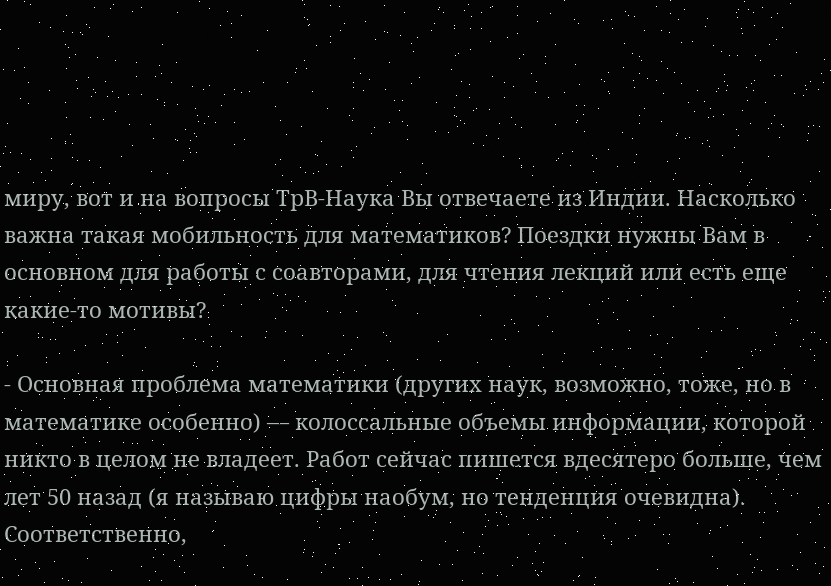миру, вот и на вопросы ТрВ-Наука Вы отвечаете из Индии. Насколько важна такая мобильность для математиков? Поездки нужны Вам в основном для работы с соавторами, для чтения лекций или есть еще какие-то мотивы?

- Основная проблема математики (других наук, возможно, тоже, но в математике особенно) — колоссальные объемы информации, которой никто в целом не владеет. Работ сейчас пишется вдесятеро больше, чем лет 50 назад (я называю цифры наобум, но тенденция очевидна). Соответственно,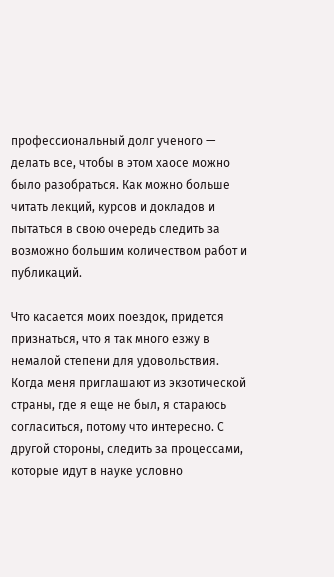профессиональный долг ученого — делать все, чтобы в этом хаосе можно было разобраться. Как можно больше читать лекций, курсов и докладов и пытаться в свою очередь следить за возможно большим количеством работ и публикаций.

Что касается моих поездок, придется признаться, что я так много езжу в немалой степени для удовольствия. Когда меня приглашают из экзотической страны, где я еще не был, я стараюсь согласиться, потому что интересно. С другой стороны, следить за процессами, которые идут в науке условно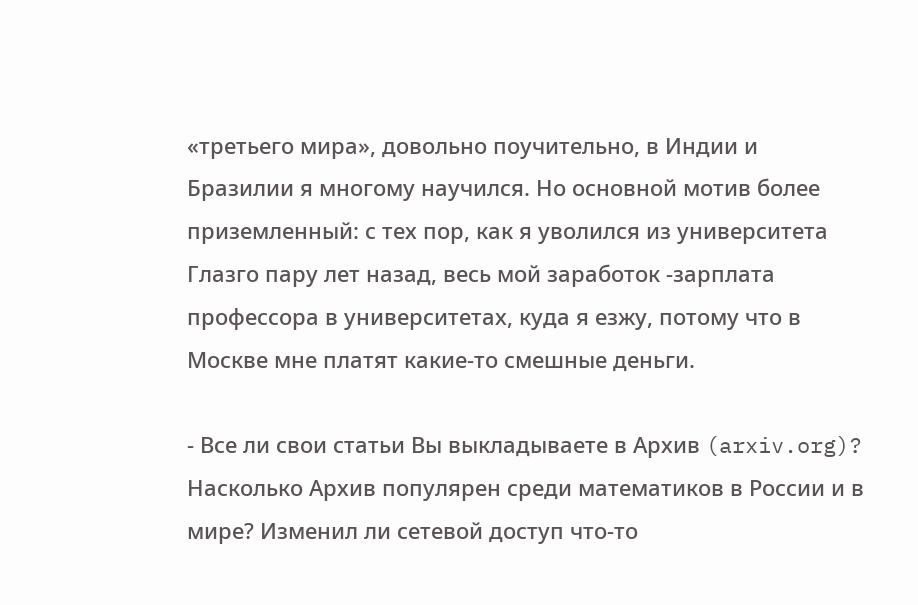«третьего мира», довольно поучительно, в Индии и Бразилии я многому научился. Но основной мотив более приземленный: с тех пор, как я уволился из университета Глазго пару лет назад, весь мой заработок -зарплата профессора в университетах, куда я езжу, потому что в Москве мне платят какие-то смешные деньги.

- Все ли свои статьи Вы выкладываете в Архив (arxiv.org)? Насколько Архив популярен среди математиков в России и в мире? Изменил ли сетевой доступ что-то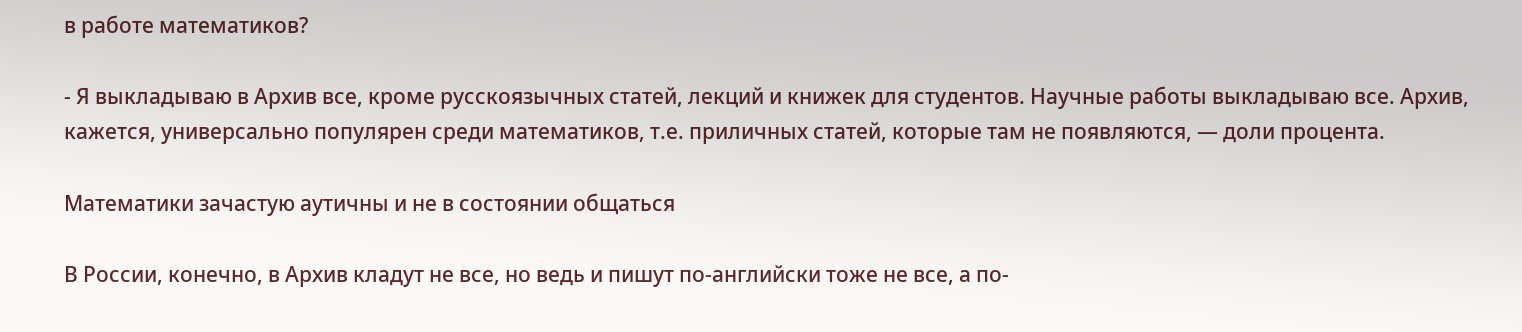в работе математиков?

- Я выкладываю в Архив все, кроме русскоязычных статей, лекций и книжек для студентов. Научные работы выкладываю все. Архив, кажется, универсально популярен среди математиков, т.е. приличных статей, которые там не появляются, — доли процента.

Математики зачастую аутичны и не в состоянии общаться

В России, конечно, в Архив кладут не все, но ведь и пишут по-английски тоже не все, а по-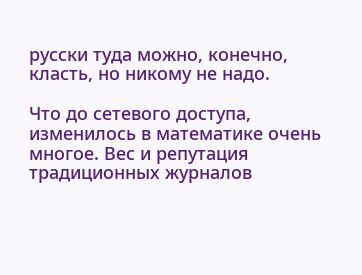русски туда можно, конечно, класть, но никому не надо.

Что до сетевого доступа, изменилось в математике очень многое. Вес и репутация традиционных журналов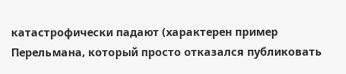катастрофически падают (характерен пример Перельмана, который просто отказался публиковать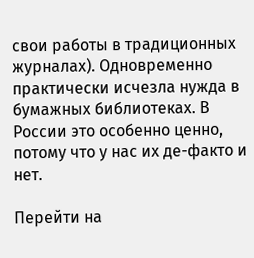свои работы в традиционных журналах). Одновременно практически исчезла нужда в бумажных библиотеках. В России это особенно ценно, потому что у нас их де-факто и нет.

Перейти на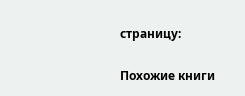страницу:

Похожие книги